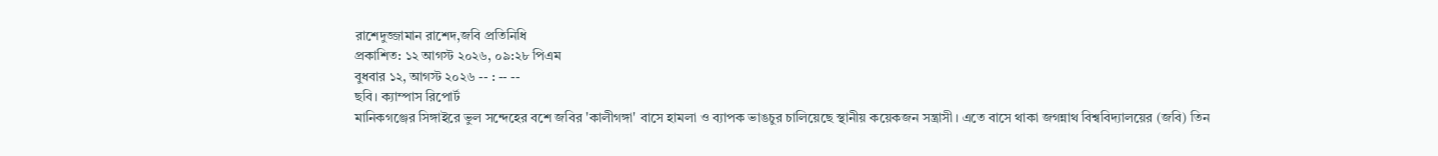রাশেদুজ্জামান রাশেদ,জবি প্রতিনিধি
প্রকাশিত: ১২ আগস্ট ২০২৬, ০৯:২৮ পিএম
বুধবার ১২, আগস্ট ২০২৬ -- : -- --
ছবি। ক্যাম্পাস রিপোর্ট
মানিকগঞ্জের সিঙ্গাইরে ভুল সন্দেহের বশে জবির 'কালীগঙ্গা' বাসে হামলা ও ব্যাপক ভাঙচুর চালিয়েছে স্থানীয় কয়েকজন সন্ত্রাসী। এতে বাসে থাকা জগন্নাথ বিশ্ববিদ্যালয়ের (জবি) তিন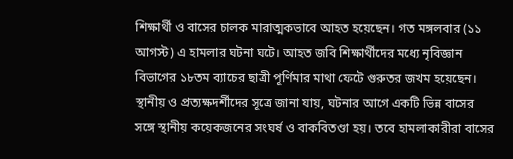শিক্ষার্থী ও বাসের চালক মারাত্মকভাবে আহত হয়েছেন। গত মঙ্গলবার (১১ আগস্ট) এ হামলার ঘটনা ঘটে। আহত জবি শিক্ষার্থীদের মধ্যে নৃবিজ্ঞান বিভাগের ১৮তম ব্যাচের ছাত্রী পূর্ণিমার মাথা ফেটে গুরুতর জখম হয়েছেন।
স্থানীয় ও প্রত্যক্ষদর্শীদের সূত্রে জানা যায়, ঘটনার আগে একটি ভিন্ন বাসের সঙ্গে স্থানীয় কয়েকজনের সংঘর্ষ ও বাকবিতণ্ডা হয়। তবে হামলাকারীরা বাসের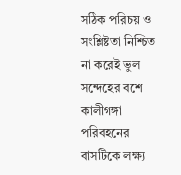সঠিক পরিচয় ও সংশ্লিষ্টতা নিশ্চিত না করেই ভুল সন্দেহের বশে কালীগঙ্গা পরিবহনের বাসটিকে লক্ষ্য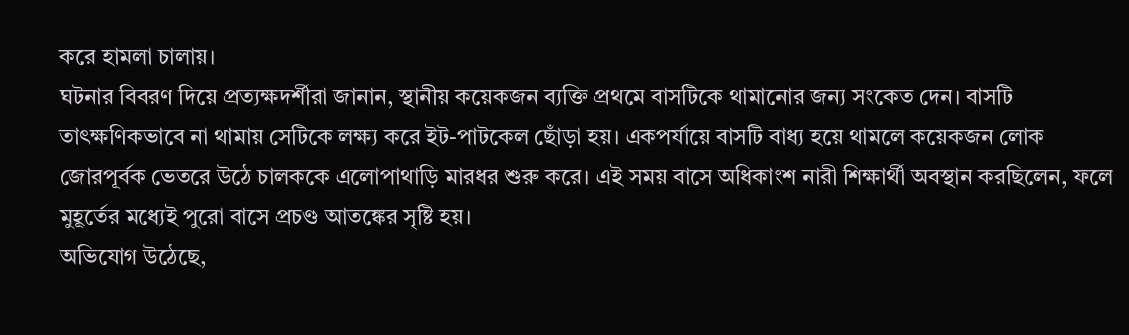করে হামলা চালায়।
ঘটনার বিবরণ দিয়ে প্রত্যক্ষদর্শীরা জানান, স্থানীয় কয়েকজন ব্যক্তি প্রথমে বাসটিকে থামানোর জন্য সংকেত দেন। বাসটি তাৎক্ষণিকভাবে না থামায় সেটিকে লক্ষ্য করে ইট-পাটকেল ছোঁড়া হয়। একপর্যায়ে বাসটি বাধ্য হয়ে থামলে কয়েকজন লোক জোরপূর্বক ভেতরে উঠে চালককে এলোপাথাড়ি মারধর শুরু করে। এই সময় বাসে অধিকাংশ নারী শিক্ষার্থী অবস্থান করছিলেন, ফলে মুহূর্তের মধ্যেই পুরো বাসে প্রচণ্ড আতঙ্কের সৃষ্টি হয়।
অভিযোগ উঠেছে,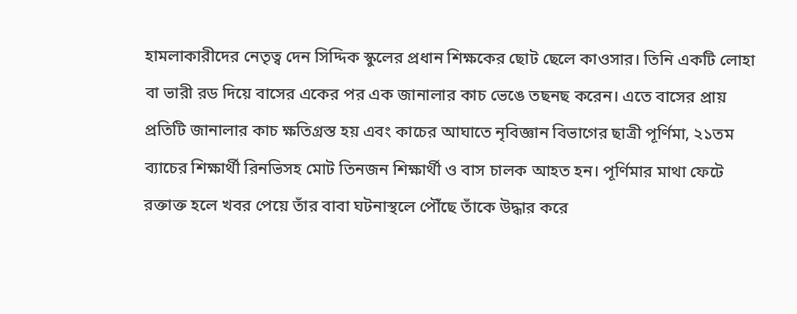হামলাকারীদের নেতৃত্ব দেন সিদ্দিক স্কুলের প্রধান শিক্ষকের ছোট ছেলে কাওসার। তিনি একটি লোহা বা ভারী রড দিয়ে বাসের একের পর এক জানালার কাচ ভেঙে তছনছ করেন। এতে বাসের প্রায় প্রতিটি জানালার কাচ ক্ষতিগ্রস্ত হয় এবং কাচের আঘাতে নৃবিজ্ঞান বিভাগের ছাত্রী পূর্ণিমা, ২১তম ব্যাচের শিক্ষার্থী রিনভিসহ মোট তিনজন শিক্ষার্থী ও বাস চালক আহত হন। পূর্ণিমার মাথা ফেটে রক্তাক্ত হলে খবর পেয়ে তাঁর বাবা ঘটনাস্থলে পৌঁছে তাঁকে উদ্ধার করে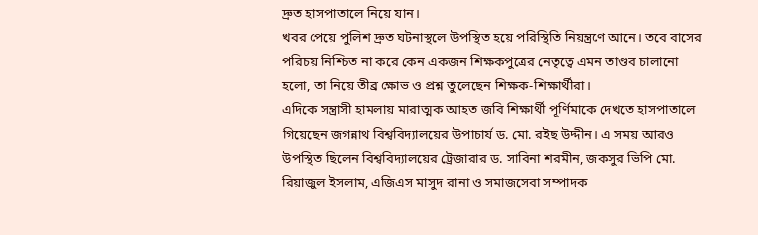দ্রুত হাসপাতালে নিয়ে যান।
খবর পেয়ে পুলিশ দ্রুত ঘটনাস্থলে উপস্থিত হয়ে পরিস্থিতি নিয়ন্ত্রণে আনে। তবে বাসের পরিচয় নিশ্চিত না করে কেন একজন শিক্ষকপুত্রের নেতৃত্বে এমন তাণ্ডব চালানো হলো, তা নিয়ে তীব্র ক্ষোভ ও প্রশ্ন তুলেছেন শিক্ষক-শিক্ষার্থীরা।
এদিকে সন্ত্রাসী হামলায় মারাত্মক আহত জবি শিক্ষার্থী পূর্ণিমাকে দেখতে হাসপাতালে গিয়েছেন জগন্নাথ বিশ্ববিদ্যালয়ের উপাচার্য ড. মো. রইছ উদ্দীন। এ সময় আরও উপস্থিত ছিলেন বিশ্ববিদ্যালয়ের ট্রেজারার ড. সাবিনা শরমীন, জকসুর ভিপি মো. রিয়াজুল ইসলাম, এজিএস মাসুদ রানা ও সমাজসেবা সম্পাদক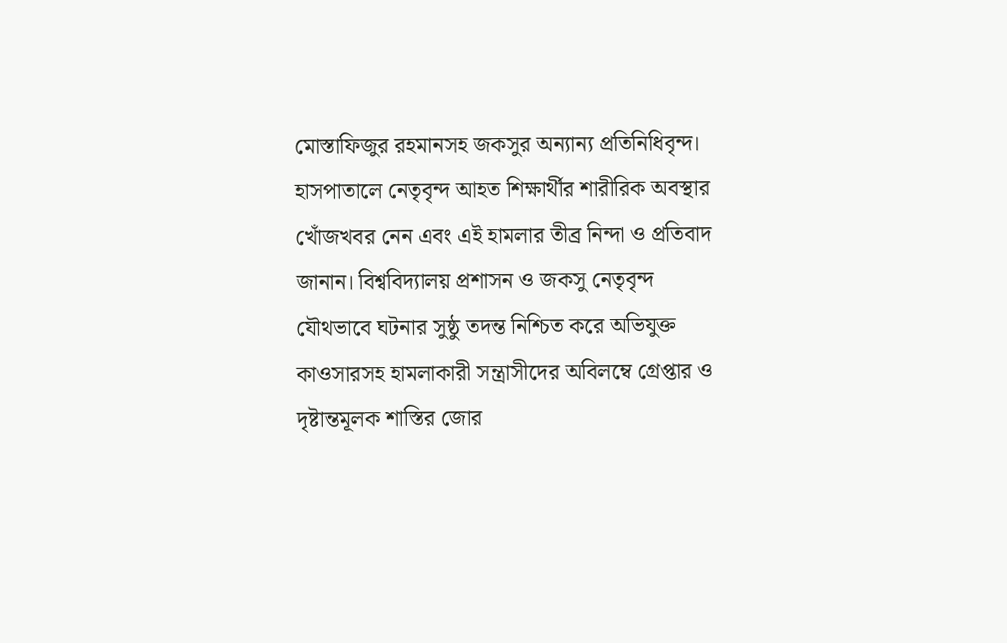মোস্তাফিজুর রহমানসহ জকসুর অন্যান্য প্রতিনিধিবৃন্দ।
হাসপাতালে নেতৃবৃন্দ আহত শিক্ষার্থীর শারীরিক অবস্থার খোঁজখবর নেন এবং এই হামলার তীব্র নিন্দা ও প্রতিবাদ জানান। বিশ্ববিদ্যালয় প্রশাসন ও জকসু নেতৃবৃন্দ যৌথভাবে ঘটনার সুষ্ঠু তদন্ত নিশ্চিত করে অভিযুক্ত কাওসারসহ হামলাকারী সন্ত্রাসীদের অবিলম্বে গ্রেপ্তার ও দৃষ্টান্তমূলক শাস্তির জোর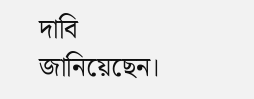দাবি জানিয়েছেন।